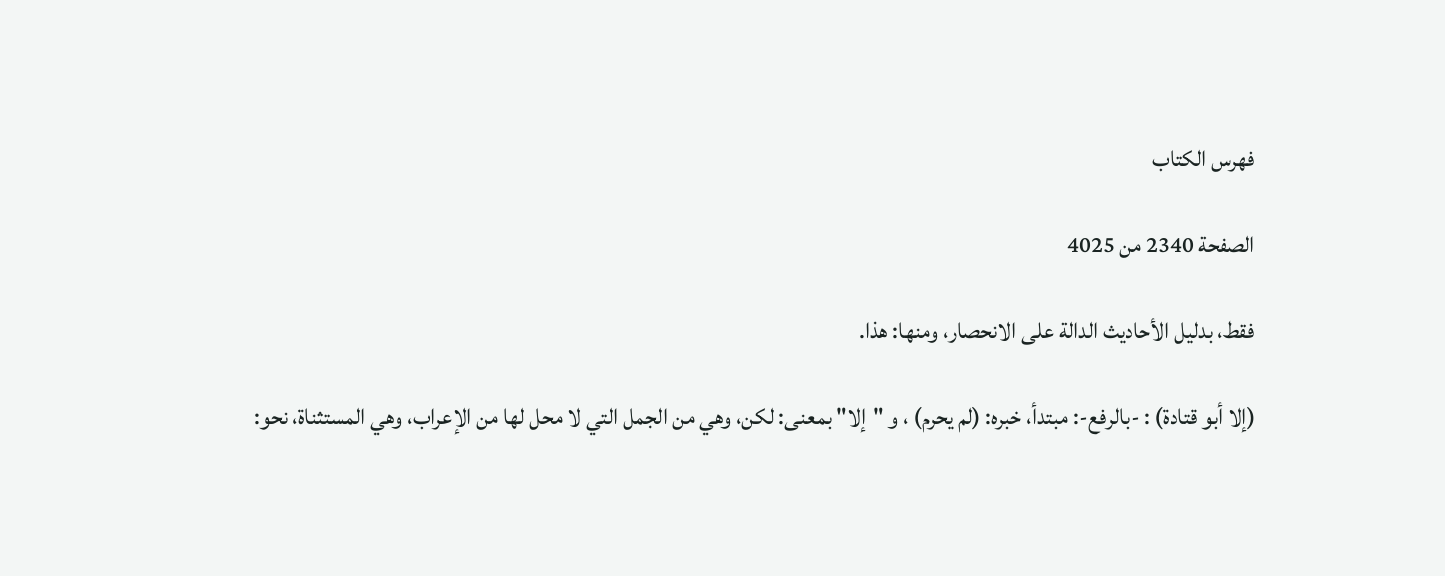فهرس الكتاب

الصفحة 2340 من 4025

فقط، بدليل الأحاديث الدالة على الانحصار، ومنها: هذا.

(إلا أبو قتادة) : -بالرفع-: مبتدأ، خبره: (لم يحرم) ، و "إلا" بمعنى: لكن، وهي من الجمل التي لا محل لها من الإعراب، وهي المستثناة، نحو: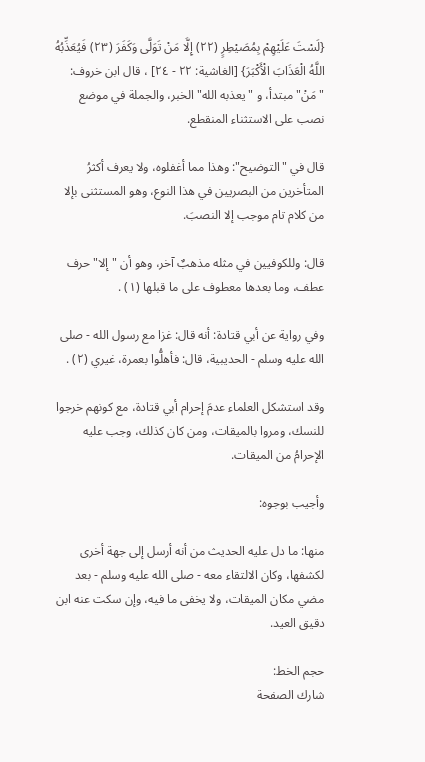{لَسْتَ عَلَيْهِمْ بِمُصَيْطِرٍ (٢٢) إِلَّا مَنْ تَوَلَّى وَكَفَرَ (٢٣) فَيُعَذِّبُهُ اللَّهُ الْعَذَابَ الْأَكْبَرَ} [الغاشية: ٢٢ - ٢٤] ، قال ابن خروف: "مَنْ" مبتدأ، و "يعذبه الله" الخبر، والجملة في موضع نصب على الاستثناء المنقطع.

قال في "التوضيح": وهذا مما أغفلوه، ولا يعرف أكثرُ المتأخرين من البصريين في هذا النوع، وهو المستثنى بإلا من كلام تام موجب إلا النصبَ.

قال: وللكوفيين في مثله مذهبٌ آخر، وهو أن "إلا" حرف عطف، وما بعدها معطوف على ما قبلها (١) .

وفي رواية عن أبي قتادة: أنه قال: غزا مع رسول الله - صلى الله عليه وسلم - الحديبية، قال: فأهلُّوا بعمرة، غيري (٢) .

وقد استشكل العلماء عدمَ إحرام أبي قتادة، مع كونهم خرجوا للنسك، ومروا بالميقات، ومن كان كذلك، وجب عليه الإحرامُ من الميقات.

وأجيب بوجوه:

منها: ما دل عليه الحديث من أنه أرسل إلى جهة أخرى لكشفها، وكان الالتقاء معه - صلى الله عليه وسلم - بعد مضي مكان الميقات، ولا يخفى ما فيه، وإن سكت عنه ابن دقيق العيد.

حجم الخط:
شارك الصفحة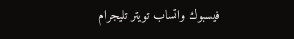فيسبوك واتساب تويتر تليجرام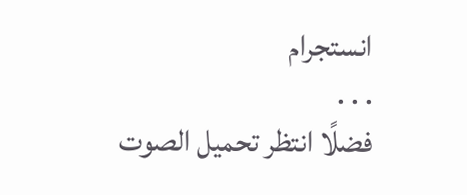انستجرام
. . .
فضلًا انتظر تحميل الصوت